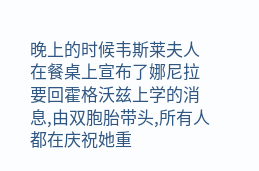晚上的时候韦斯莱夫人在餐桌上宣布了娜尼拉要回霍格沃兹上学的消息,由双胞胎带头,所有人都在庆祝她重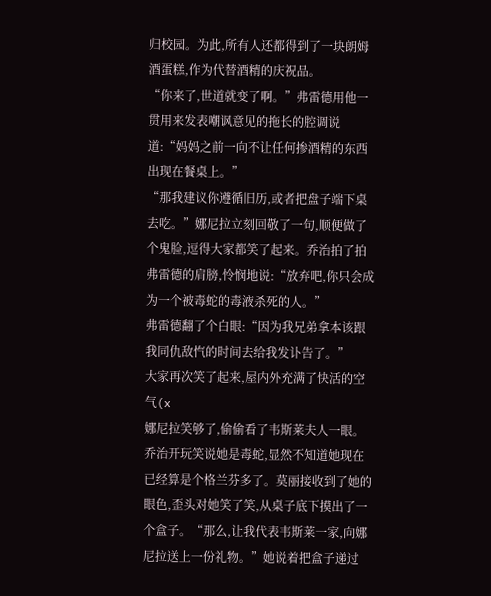归校园。为此,所有人还都得到了一块朗姆酒蛋糕,作为代替酒精的庆祝品。
“你来了,世道就变了啊。”弗雷德用他一贯用来发表嘲讽意见的拖长的腔调说道:“妈妈之前一向不让任何掺酒精的东西出现在餐桌上。”
“那我建议你遵循旧历,或者把盘子端下桌去吃。”娜尼拉立刻回敬了一句,顺便做了个鬼脸,逗得大家都笑了起来。乔治拍了拍弗雷德的肩膀,怜悯地说:“放弃吧,你只会成为一个被毒蛇的毒液杀死的人。”
弗雷德翻了个白眼:“因为我兄弟拿本该跟我同仇敌忾的时间去给我发讣告了。”
大家再次笑了起来,屋内外充满了快活的空气(x
娜尼拉笑够了,偷偷看了韦斯莱夫人一眼。乔治开玩笑说她是毒蛇,显然不知道她现在已经算是个格兰芬多了。莫丽接收到了她的眼色,歪头对她笑了笑,从桌子底下摸出了一个盒子。“那么,让我代表韦斯莱一家,向娜尼拉送上一份礼物。”她说着把盒子递过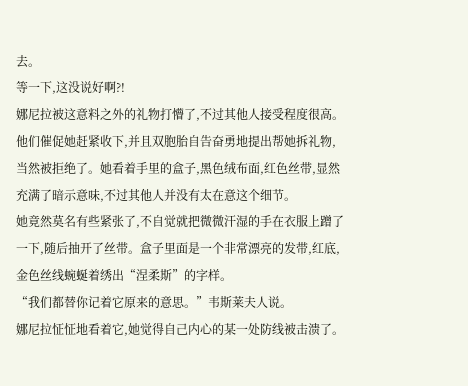去。
等一下,这没说好啊?!
娜尼拉被这意料之外的礼物打懵了,不过其他人接受程度很高。他们催促她赶紧收下,并且双胞胎自告奋勇地提出帮她拆礼物,当然被拒绝了。她看着手里的盒子,黑色绒布面,红色丝带,显然充满了暗示意味,不过其他人并没有太在意这个细节。
她竟然莫名有些紧张了,不自觉就把微微汗湿的手在衣服上蹭了一下,随后抽开了丝带。盒子里面是一个非常漂亮的发带,红底,金色丝线蜿蜒着绣出“涅柔斯”的字样。
“我们都替你记着它原来的意思。”韦斯莱夫人说。
娜尼拉怔怔地看着它,她觉得自己内心的某一处防线被击溃了。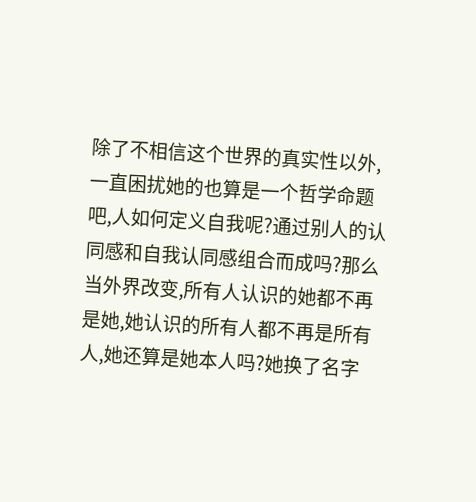除了不相信这个世界的真实性以外,一直困扰她的也算是一个哲学命题吧,人如何定义自我呢?通过别人的认同感和自我认同感组合而成吗?那么当外界改变,所有人认识的她都不再是她,她认识的所有人都不再是所有人,她还算是她本人吗?她换了名字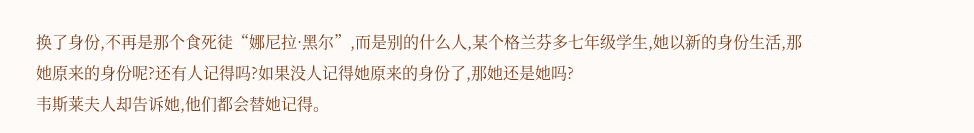换了身份,不再是那个食死徒“娜尼拉·黑尔”,而是别的什么人,某个格兰芬多七年级学生,她以新的身份生活,那她原来的身份呢?还有人记得吗?如果没人记得她原来的身份了,那她还是她吗?
韦斯莱夫人却告诉她,他们都会替她记得。